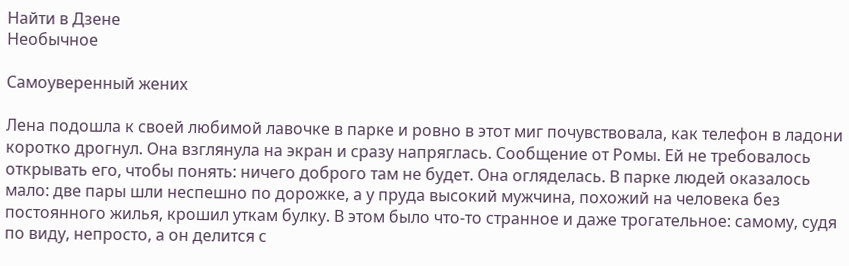Найти в Дзене
Необычное

Самоуверенный жених

Лена подошла к своей любимой лавочке в парке и ровно в этот миг почувствовала, как телефон в ладони коротко дрогнул. Она взглянула на экран и сразу напряглась. Сообщение от Ромы. Ей не требовалось открывать его, чтобы понять: ничего доброго там не будет. Она огляделась. В парке людей оказалось мало: две пары шли неспешно по дорожке, а у пруда высокий мужчина, похожий на человека без постоянного жилья, крошил уткам булку. В этом было что-то странное и даже трогательное: самому, судя по виду, непросто, а он делится с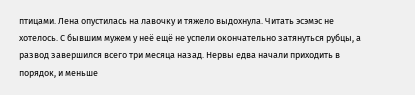птицами. Лена опустилась на лавочку и тяжело выдохнула. Читать эсэмэс не хотелось. С бывшим мужем у неё ещё не успели окончательно затянуться рубцы, а развод завершился всего три месяца назад. Нервы едва начали приходить в порядок, и меньше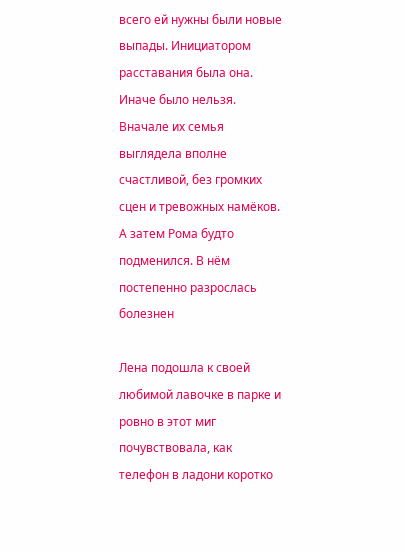всего ей нужны были новые выпады. Инициатором расставания была она. Иначе было нельзя. Вначале их семья выглядела вполне счастливой, без громких сцен и тревожных намёков. А затем Рома будто подменился. В нём постепенно разрослась болезнен

Лена подошла к своей любимой лавочке в парке и ровно в этот миг почувствовала, как телефон в ладони коротко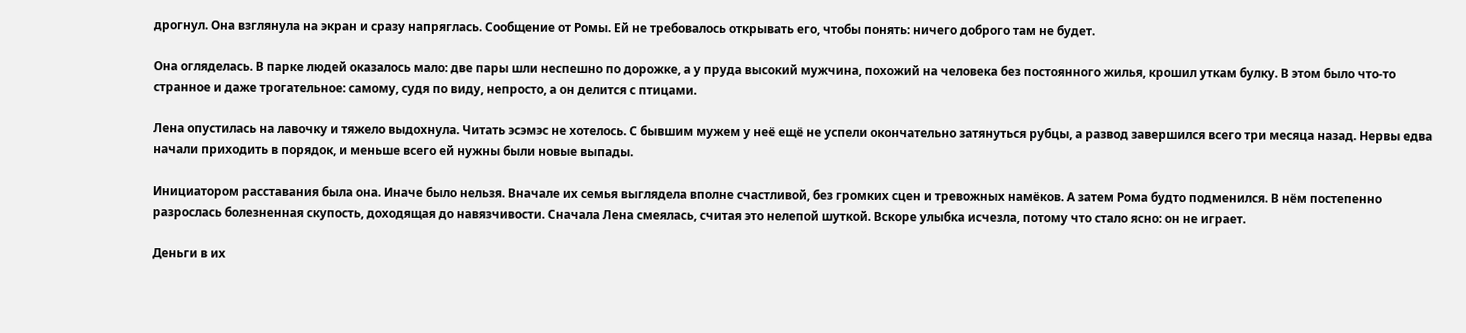дрогнул. Она взглянула на экран и сразу напряглась. Сообщение от Ромы. Ей не требовалось открывать его, чтобы понять: ничего доброго там не будет.

Она огляделась. В парке людей оказалось мало: две пары шли неспешно по дорожке, а у пруда высокий мужчина, похожий на человека без постоянного жилья, крошил уткам булку. В этом было что-то странное и даже трогательное: самому, судя по виду, непросто, а он делится с птицами.

Лена опустилась на лавочку и тяжело выдохнула. Читать эсэмэс не хотелось. С бывшим мужем у неё ещё не успели окончательно затянуться рубцы, а развод завершился всего три месяца назад. Нервы едва начали приходить в порядок, и меньше всего ей нужны были новые выпады.

Инициатором расставания была она. Иначе было нельзя. Вначале их семья выглядела вполне счастливой, без громких сцен и тревожных намёков. А затем Рома будто подменился. В нём постепенно разрослась болезненная скупость, доходящая до навязчивости. Сначала Лена смеялась, считая это нелепой шуткой. Вскоре улыбка исчезла, потому что стало ясно: он не играет.

Деньги в их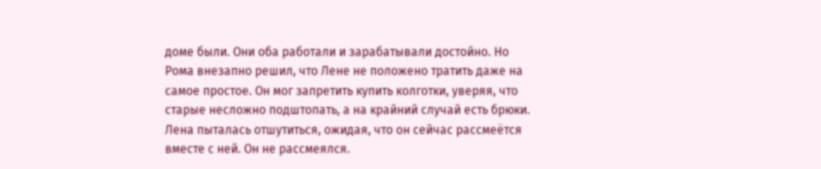доме были. Они оба работали и зарабатывали достойно. Но Рома внезапно решил, что Лене не положено тратить даже на самое простое. Он мог запретить купить колготки, уверяя, что старые несложно подштопать, а на крайний случай есть брюки. Лена пыталась отшутиться, ожидая, что он сейчас рассмеётся вместе с ней. Он не рассмеялся.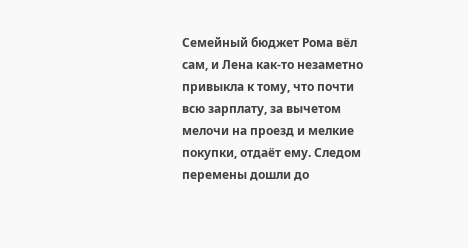Семейный бюджет Рома вёл сам, и Лена как-то незаметно привыкла к тому, что почти всю зарплату, за вычетом мелочи на проезд и мелкие покупки, отдаёт ему. Следом перемены дошли до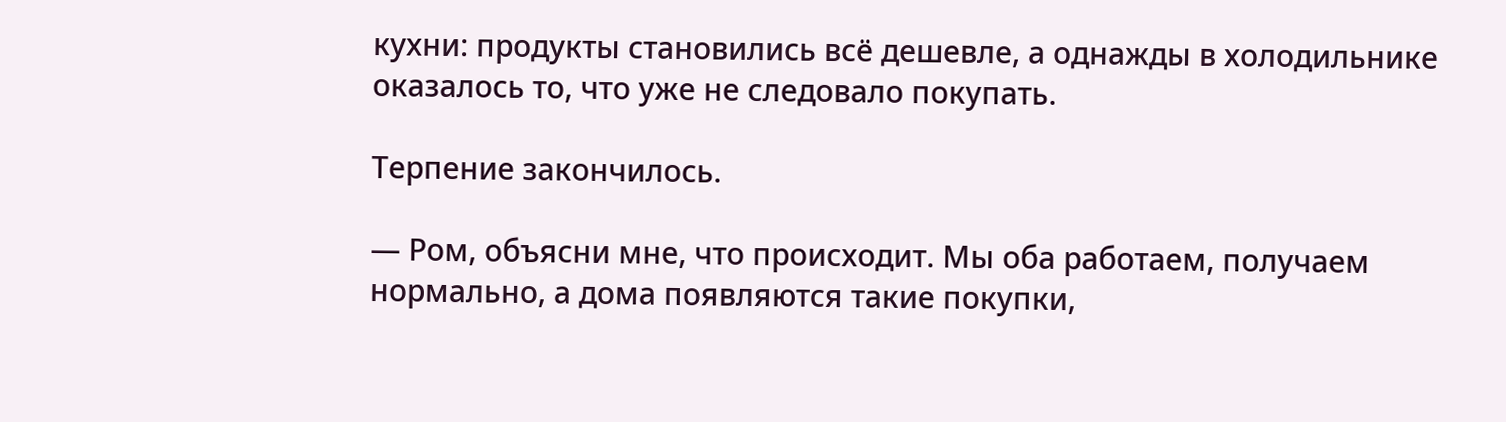кухни: продукты становились всё дешевле, а однажды в холодильнике оказалось то, что уже не следовало покупать.

Терпение закончилось.

— Ром, объясни мне, что происходит. Мы оба работаем, получаем нормально, а дома появляются такие покупки,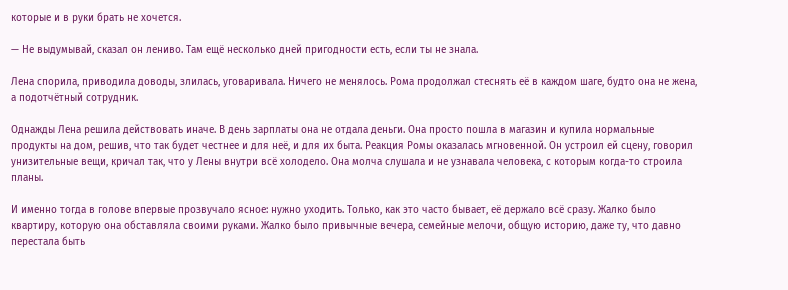которые и в руки брать не хочется.

— Не выдумывай, сказал он лениво. Там ещё несколько дней пригодности есть, если ты не знала.

Лена спорила, приводила доводы, злилась, уговаривала. Ничего не менялось. Рома продолжал стеснять её в каждом шаге, будто она не жена, а подотчётный сотрудник.

Однажды Лена решила действовать иначе. В день зарплаты она не отдала деньги. Она просто пошла в магазин и купила нормальные продукты на дом, решив, что так будет честнее и для неё, и для их быта. Реакция Ромы оказалась мгновенной. Он устроил ей сцену, говорил унизительные вещи, кричал так, что у Лены внутри всё холодело. Она молча слушала и не узнавалa человека, с которым когда-то строила планы.

И именно тогда в голове впервые прозвучало ясное: нужно уходить. Только, как это часто бывает, её держало всё сразу. Жалко было квартиру, которую она обставляла своими руками. Жалко было привычные вечера, семейные мелочи, общую историю, даже ту, что давно перестала быть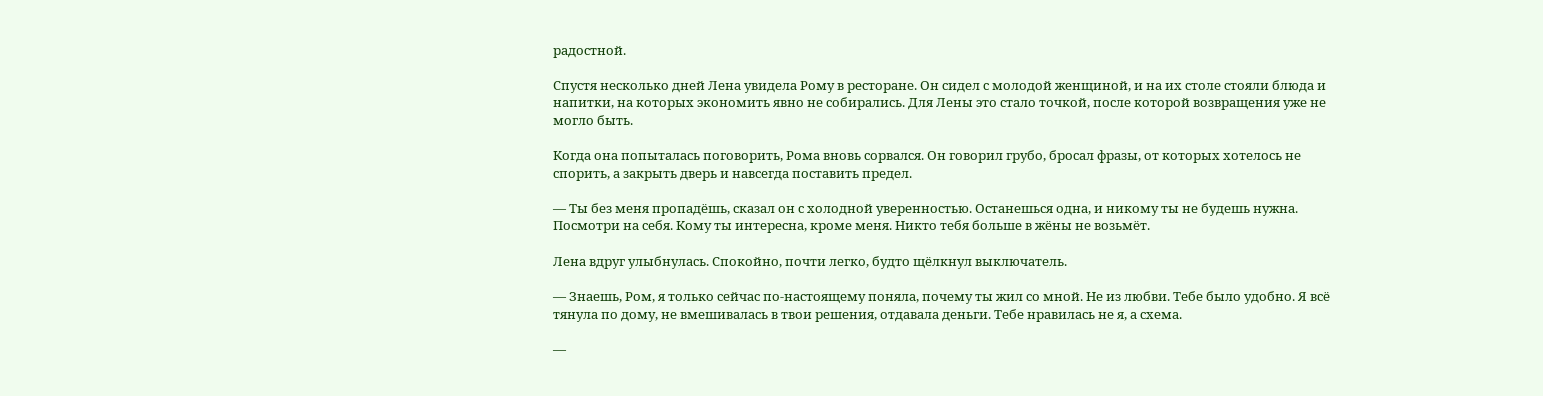радостной.

Спустя несколько дней Лена увидела Рому в ресторане. Он сидел с молодой женщиной, и на их столе стояли блюда и напитки, на которых экономить явно не собирались. Для Лены это стало точкой, после которой возвращения уже не могло быть.

Когда она попыталась поговорить, Рома вновь сорвался. Он говорил грубо, бросал фразы, от которых хотелось не спорить, а закрыть дверь и навсегда поставить предел.

— Ты без меня пропадёшь, сказал он с холодной уверенностью. Останешься одна, и никому ты не будешь нужна. Посмотри на себя. Кому ты интересна, кроме меня. Никто тебя больше в жёны не возьмёт.

Лена вдруг улыбнулась. Спокойно, почти легко, будто щёлкнул выключатель.

— Знаешь, Ром, я только сейчас по-настоящему поняла, почему ты жил со мной. Не из любви. Тебе было удобно. Я всё тянула по дому, не вмешивалась в твои решения, отдавала деньги. Тебе нравилась не я, а схема.

—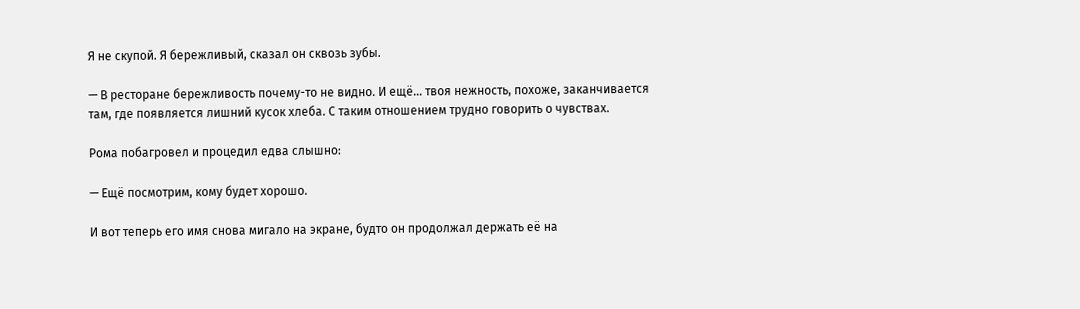Я не скупой. Я бережливый, сказал он сквозь зубы.

— В ресторане бережливость почему-то не видно. И ещё… твоя нежность, похоже, заканчивается там, где появляется лишний кусок хлеба. С таким отношением трудно говорить о чувствах.

Рома побагровел и процедил едва слышно:

— Ещё посмотрим, кому будет хорошо.

И вот теперь его имя снова мигало на экране, будто он продолжал держать её на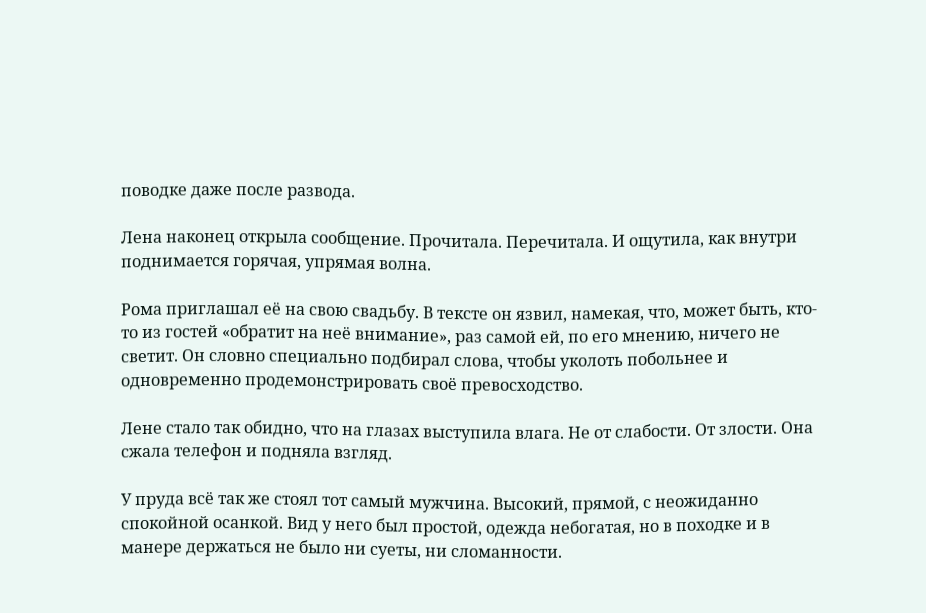поводке даже после развода.

Лена наконец открыла сообщение. Прочитала. Перечитала. И ощутила, как внутри поднимается горячая, упрямая волна.

Рома приглашал её на свою свадьбу. В тексте он язвил, намекая, что, может быть, кто-то из гостей «обратит на неё внимание», раз самой ей, по его мнению, ничего не светит. Он словно специально подбирал слова, чтобы уколоть побольнее и одновременно продемонстрировать своё превосходство.

Лене стало так обидно, что на глазах выступила влага. Не от слабости. От злости. Она сжала телефон и подняла взгляд.

У пруда всё так же стоял тот самый мужчина. Высокий, прямой, с неожиданно спокойной осанкой. Вид у него был простой, одежда небогатая, но в походке и в манере держаться не было ни суеты, ни сломанности.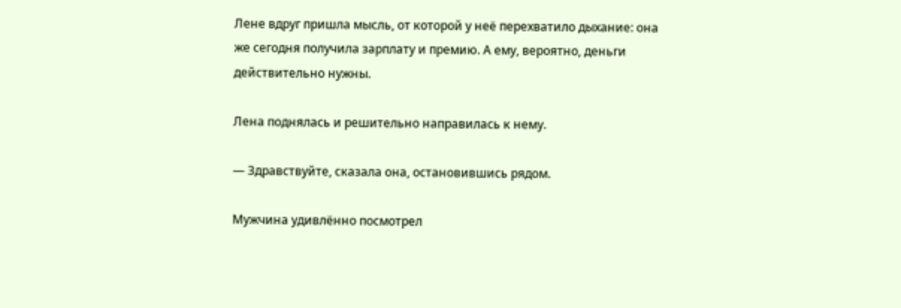Лене вдруг пришла мысль, от которой у неё перехватило дыхание: она же сегодня получила зарплату и премию. А ему, вероятно, деньги действительно нужны.

Лена поднялась и решительно направилась к нему.

— Здравствуйте, сказала она, остановившись рядом.

Мужчина удивлённо посмотрел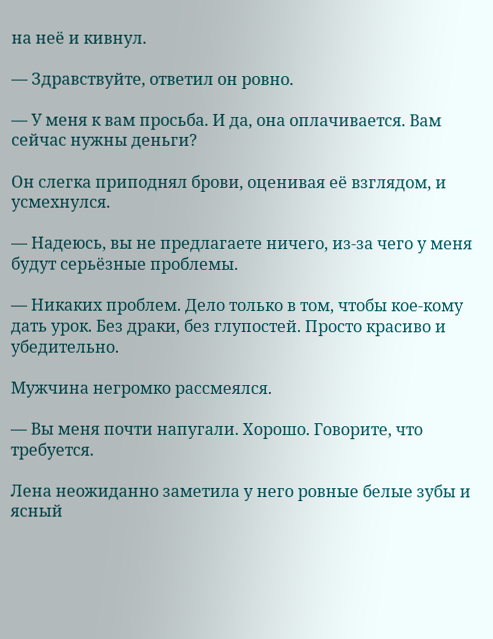на неё и кивнул.

— Здравствуйте, ответил он ровно.

— У меня к вам просьба. И да, она оплачивается. Вам сейчас нужны деньги?

Он слегка приподнял брови, оценивая её взглядом, и усмехнулся.

— Надеюсь, вы не предлагаете ничего, из-за чего у меня будут серьёзные проблемы.

— Никаких проблем. Дело только в том, чтобы кое-кому дать урок. Без драки, без глупостей. Просто красиво и убедительно.

Мужчина негромко рассмеялся.

— Вы меня почти напугали. Хорошо. Говорите, что требуется.

Лена неожиданно заметила у него ровные белые зубы и ясный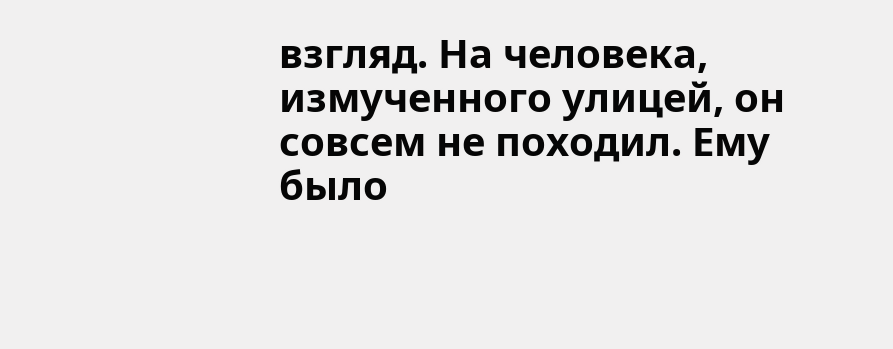взгляд. На человека, измученного улицей, он совсем не походил. Ему было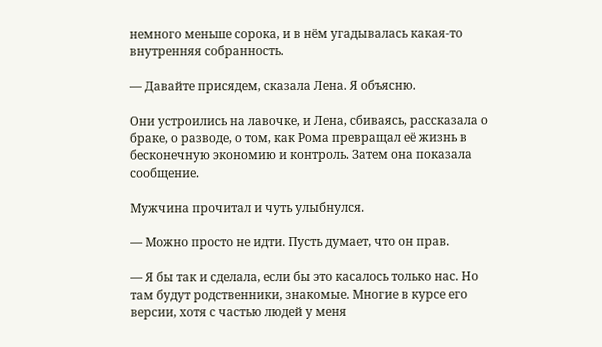немного меньше сорока, и в нём угадывалась какая-то внутренняя собранность.

— Давайте присядем, сказала Лена. Я объясню.

Они устроились на лавочке, и Лена, сбиваясь, рассказала о браке, о разводе, о том, как Рома превращал её жизнь в бесконечную экономию и контроль. Затем она показала сообщение.

Мужчина прочитал и чуть улыбнулся.

— Можно просто не идти. Пусть думает, что он прав.

— Я бы так и сделала, если бы это касалось только нас. Но там будут родственники, знакомые. Многие в курсе его версии, хотя с частью людей у меня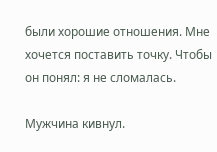были хорошие отношения. Мне хочется поставить точку. Чтобы он понял: я не сломалась.

Мужчина кивнул.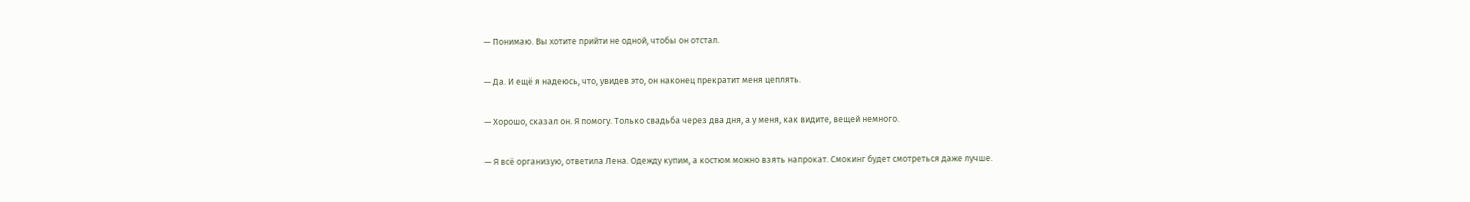— Понимаю. Вы хотите прийти не одной, чтобы он отстал.

— Да. И ещё я надеюсь, что, увидев это, он наконец прекратит меня цеплять.

— Хорошо, сказал он. Я помогу. Только свадьба через два дня, а у меня, как видите, вещей немного.

— Я всё организую, ответила Лена. Одежду купим, а костюм можно взять напрокат. Смокинг будет смотреться даже лучше.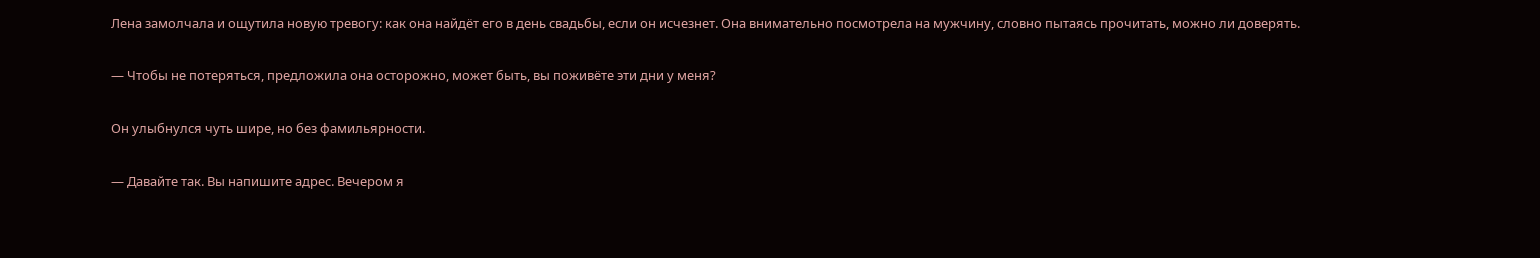Лена замолчала и ощутила новую тревогу: как она найдёт его в день свадьбы, если он исчезнет. Она внимательно посмотрела на мужчину, словно пытаясь прочитать, можно ли доверять.

— Чтобы не потеряться, предложила она осторожно, может быть, вы поживёте эти дни у меня?

Он улыбнулся чуть шире, но без фамильярности.

— Давайте так. Вы напишите адрес. Вечером я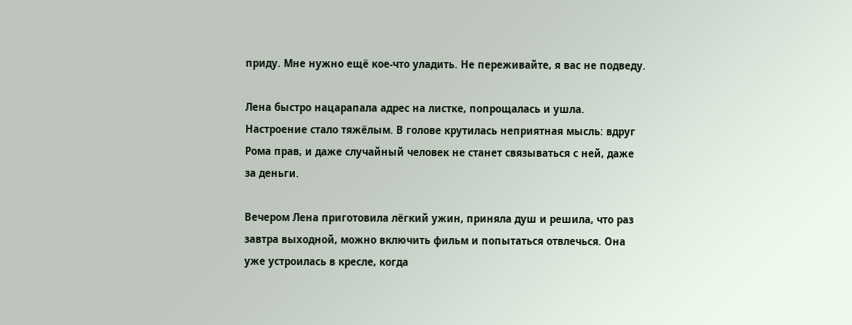приду. Мне нужно ещё кое-что уладить. Не переживайте, я вас не подведу.

Лена быстро нацарапала адрес на листке, попрощалась и ушла. Настроение стало тяжёлым. В голове крутилась неприятная мысль: вдруг Рома прав, и даже случайный человек не станет связываться с ней, даже за деньги.

Вечером Лена приготовила лёгкий ужин, приняла душ и решила, что раз завтра выходной, можно включить фильм и попытаться отвлечься. Она уже устроилась в кресле, когда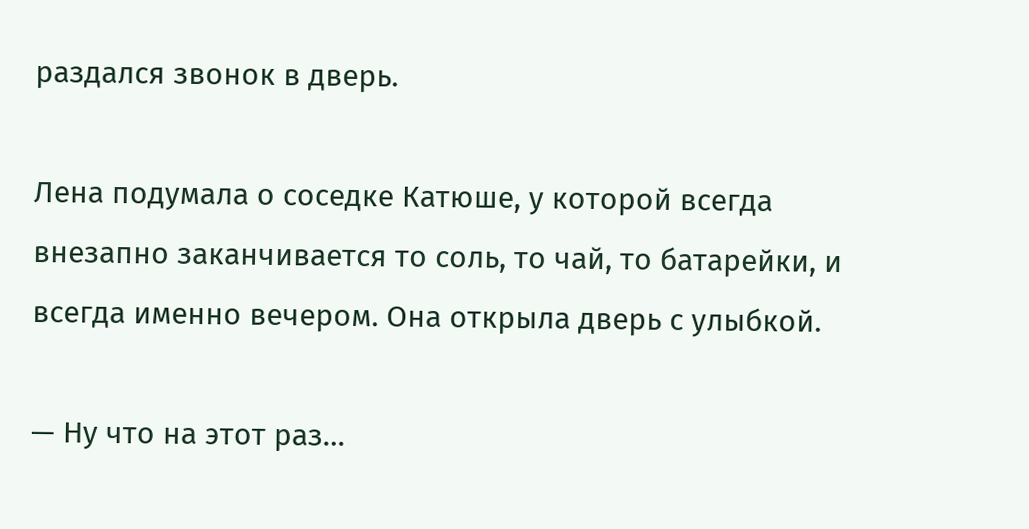раздался звонок в дверь.

Лена подумала о соседке Катюше, у которой всегда внезапно заканчивается то соль, то чай, то батарейки, и всегда именно вечером. Она открыла дверь с улыбкой.

— Ну что на этот раз…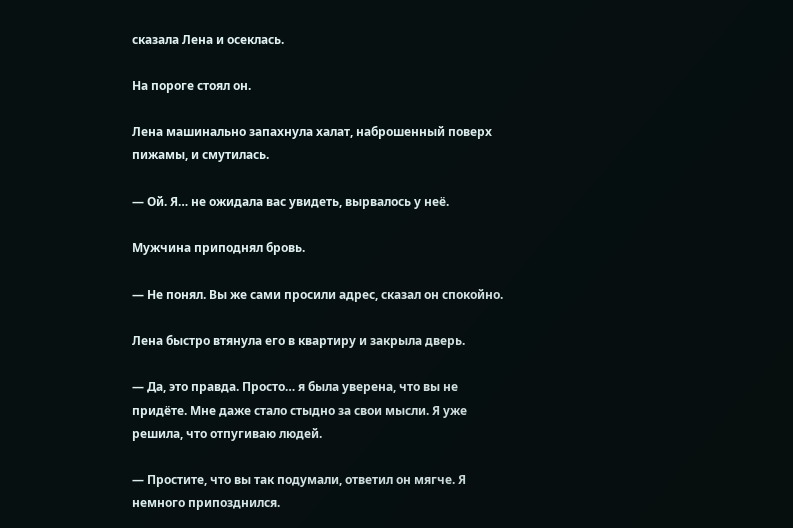сказала Лена и осеклась.

На пороге стоял он.

Лена машинально запахнула халат, наброшенный поверх пижамы, и смутилась.

— Ой. Я… не ожидала вас увидеть, вырвалось у неё.

Мужчина приподнял бровь.

— Не понял. Вы же сами просили адрес, сказал он спокойно.

Лена быстро втянула его в квартиру и закрыла дверь.

— Да, это правда. Просто… я была уверена, что вы не придёте. Мне даже стало стыдно за свои мысли. Я уже решила, что отпугиваю людей.

— Простите, что вы так подумали, ответил он мягче. Я немного припозднился.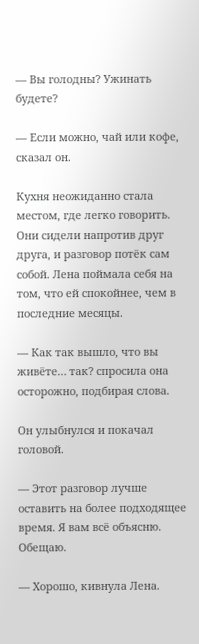— Вы голодны? Ужинать будете?

— Если можно, чай или кофе, сказал он.

Кухня неожиданно стала местом, где легко говорить. Они сидели напротив друг друга, и разговор потёк сам собой. Лена поймала себя на том, что ей спокойнее, чем в последние месяцы.

— Как так вышло, что вы живёте… так? спросила она осторожно, подбирая слова.

Он улыбнулся и покачал головой.

— Этот разговор лучше оставить на более подходящее время. Я вам всё объясню. Обещаю.

— Хорошо, кивнула Лена.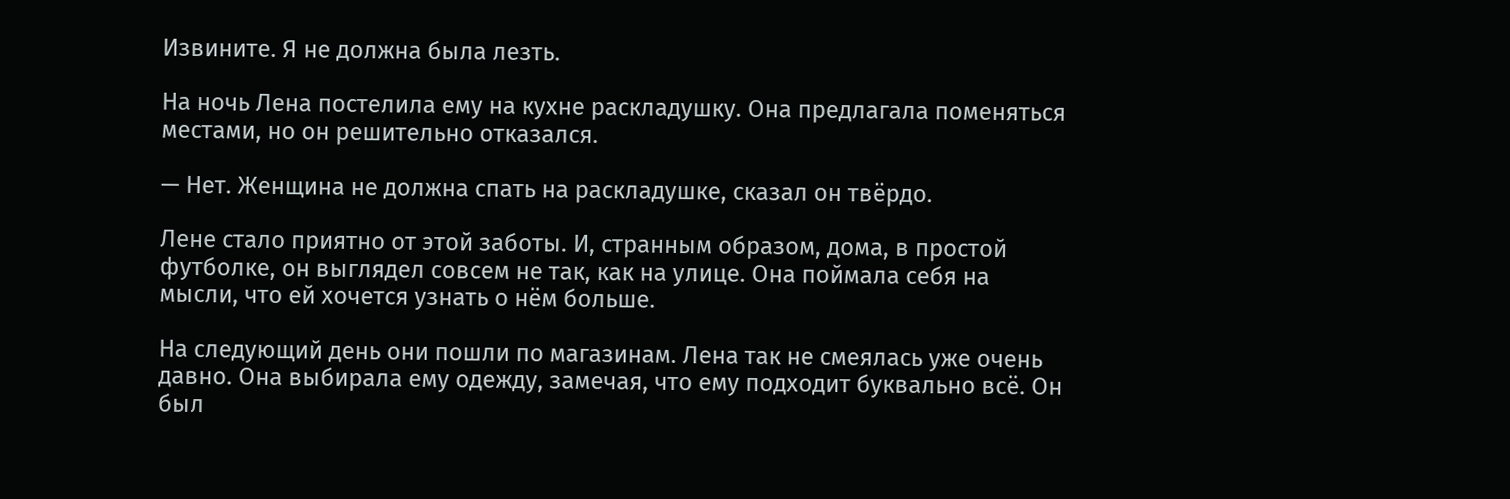Извините. Я не должна была лезть.

На ночь Лена постелила ему на кухне раскладушку. Она предлагала поменяться местами, но он решительно отказался.

— Нет. Женщина не должна спать на раскладушке, сказал он твёрдо.

Лене стало приятно от этой заботы. И, странным образом, дома, в простой футболке, он выглядел совсем не так, как на улице. Она поймала себя на мысли, что ей хочется узнать о нём больше.

На следующий день они пошли по магазинам. Лена так не смеялась уже очень давно. Она выбирала ему одежду, замечая, что ему подходит буквально всё. Он был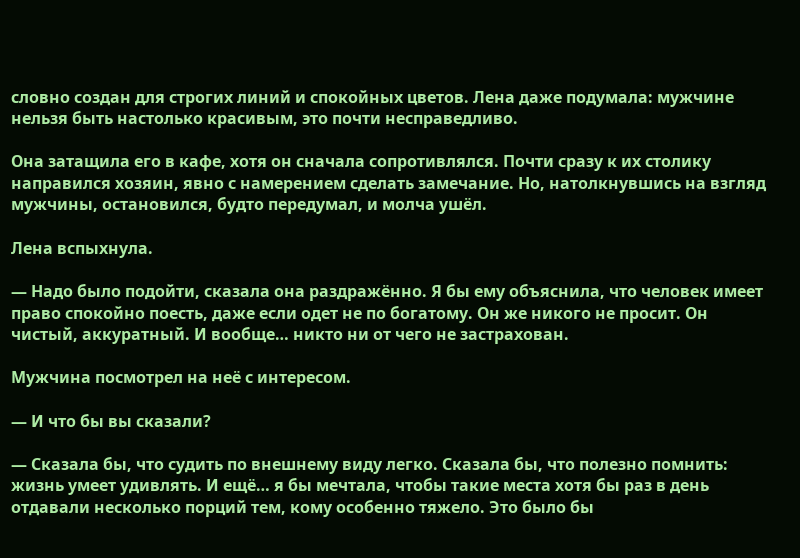словно создан для строгих линий и спокойных цветов. Лена даже подумала: мужчине нельзя быть настолько красивым, это почти несправедливо.

Она затащила его в кафе, хотя он сначала сопротивлялся. Почти сразу к их столику направился хозяин, явно с намерением сделать замечание. Но, натолкнувшись на взгляд мужчины, остановился, будто передумал, и молча ушёл.

Лена вспыхнула.

— Надо было подойти, сказала она раздражённо. Я бы ему объяснила, что человек имеет право спокойно поесть, даже если одет не по богатому. Он же никого не просит. Он чистый, аккуратный. И вообще… никто ни от чего не застрахован.

Мужчина посмотрел на неё с интересом.

— И что бы вы сказали?

— Сказала бы, что судить по внешнему виду легко. Сказала бы, что полезно помнить: жизнь умеет удивлять. И ещё… я бы мечтала, чтобы такие места хотя бы раз в день отдавали несколько порций тем, кому особенно тяжело. Это было бы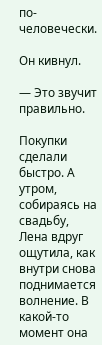по-человечески.

Он кивнул.

— Это звучит правильно.

Покупки сделали быстро. А утром, собираясь на свадьбу, Лена вдруг ощутила, как внутри снова поднимается волнение. В какой-то момент она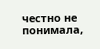честно не понимала,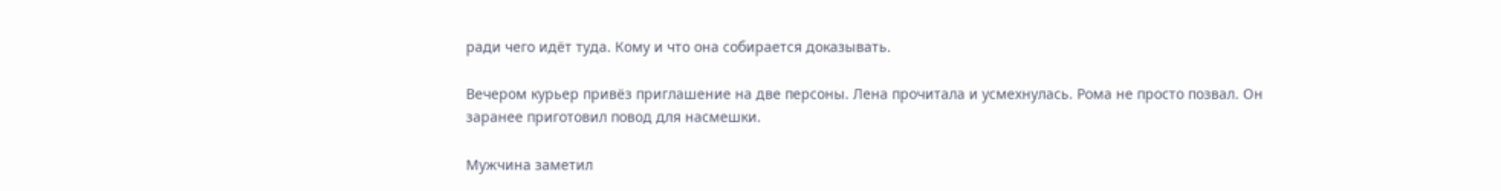ради чего идёт туда. Кому и что она собирается доказывать.

Вечером курьер привёз приглашение на две персоны. Лена прочитала и усмехнулась. Рома не просто позвал. Он заранее приготовил повод для насмешки.

Мужчина заметил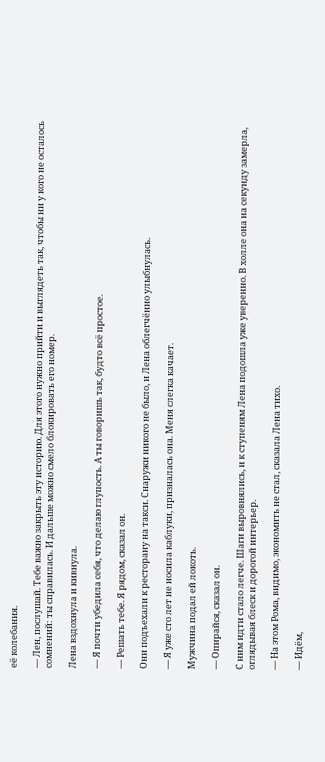её колебания.

— Лен, послушай. Тебе важно закрыть эту историю. Для этого нужно прийти и выглядеть так, чтобы ни у кого не осталось сомнений: ты справилась. И дальше можно смело блокировать его номер.

Лена вздохнула и кивнула.

— Я почти убедила себя, что делаю глупость. А ты говоришь так, будто всё простое.

— Решать тебе. Я рядом, сказал он.

Они подъехали к ресторану на такси. Снаружи никого не было, и Лена облегчённо улыбнулась.

— Я уже сто лет не носила каблуки, призналась она. Меня слегка качает.

Мужчина подал ей локоть.

— Опирайся, сказал он.

С ним идти стало легче. Шаги выровнялись, и к ступеням Лена подошла уже уверенно. В холле она на секунду замерла, оглядывая блеск и дорогой интерьер.

— На этом Рома, видимо, экономить не стал, сказала Лена тихо.

— Идём,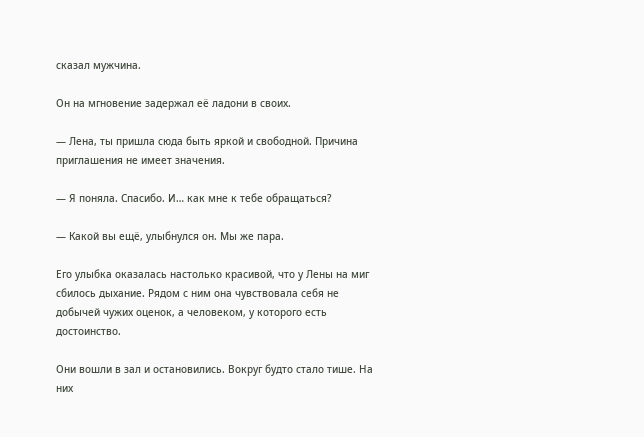сказал мужчина.

Он на мгновение задержал её ладони в своих.

— Лена, ты пришла сюда быть яркой и свободной. Причина приглашения не имеет значения.

— Я поняла. Спасибо. И… как мне к тебе обращаться?

— Какой вы ещё, улыбнулся он. Мы же пара.

Его улыбка оказалась настолько красивой, что у Лены на миг сбилось дыхание. Рядом с ним она чувствовала себя не добычей чужих оценок, а человеком, у которого есть достоинство.

Они вошли в зал и остановились. Вокруг будто стало тише. На них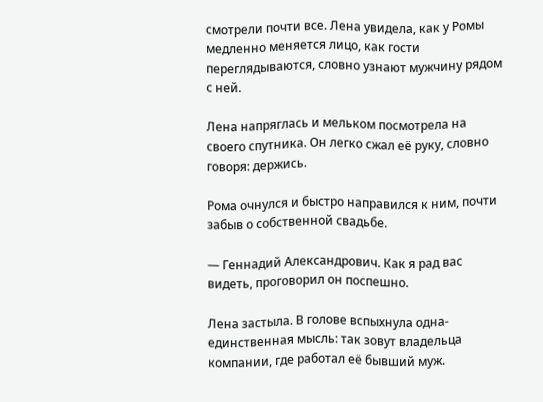смотрели почти все. Лена увидела, как у Ромы медленно меняется лицо, как гости переглядываются, словно узнают мужчину рядом с ней.

Лена напряглась и мельком посмотрела на своего спутника. Он легко сжал её руку, словно говоря: держись.

Рома очнулся и быстро направился к ним, почти забыв о собственной свадьбе.

— Геннадий Александрович. Как я рад вас видеть, проговорил он поспешно.

Лена застыла. В голове вспыхнула одна-единственная мысль: так зовут владельца компании, где работал её бывший муж.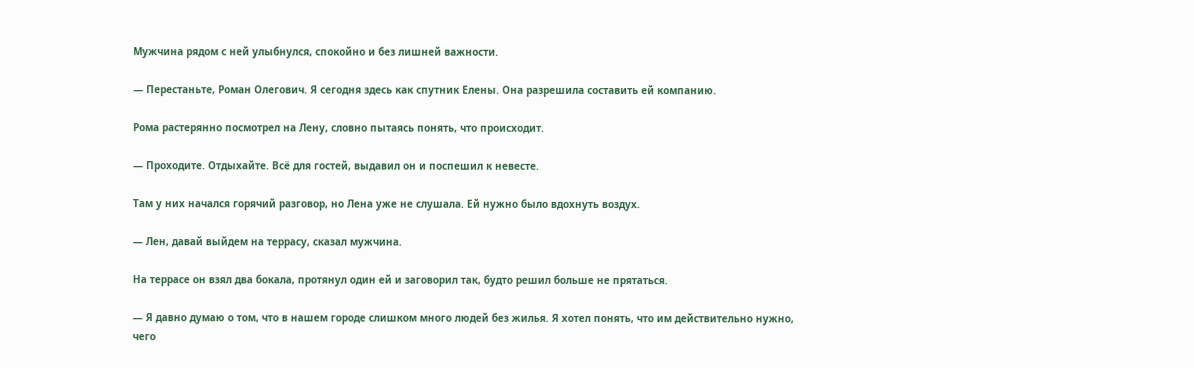Мужчина рядом с ней улыбнулся, спокойно и без лишней важности.

— Перестаньте, Роман Олегович. Я сегодня здесь как спутник Елены. Она разрешила составить ей компанию.

Рома растерянно посмотрел на Лену, словно пытаясь понять, что происходит.

— Проходите. Отдыхайте. Всё для гостей, выдавил он и поспешил к невесте.

Там у них начался горячий разговор, но Лена уже не слушала. Ей нужно было вдохнуть воздух.

— Лен, давай выйдем на террасу, сказал мужчина.

На террасе он взял два бокала, протянул один ей и заговорил так, будто решил больше не прятаться.

— Я давно думаю о том, что в нашем городе слишком много людей без жилья. Я хотел понять, что им действительно нужно, чего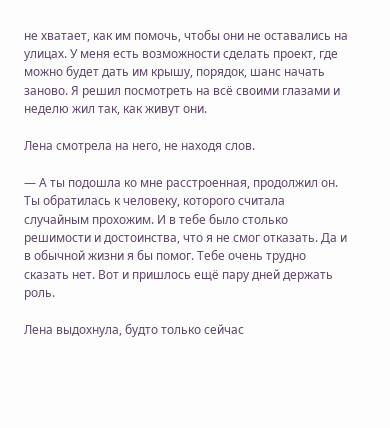не хватает, как им помочь, чтобы они не оставались на улицах. У меня есть возможности сделать проект, где можно будет дать им крышу, порядок, шанс начать заново. Я решил посмотреть на всё своими глазами и неделю жил так, как живут они.

Лена смотрела на него, не находя слов.

— А ты подошла ко мне расстроенная, продолжил он. Ты обратилась к человеку, которого считала случайным прохожим. И в тебе было столько решимости и достоинства, что я не смог отказать. Да и в обычной жизни я бы помог. Тебе очень трудно сказать нет. Вот и пришлось ещё пару дней держать роль.

Лена выдохнула, будто только сейчас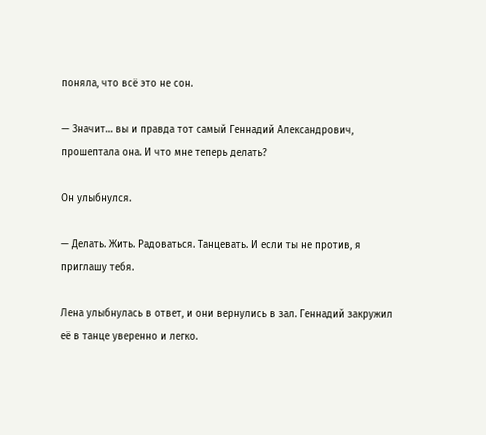поняла, что всё это не сон.

— Значит… вы и правда тот самый Геннадий Александрович, прошептала она. И что мне теперь делать?

Он улыбнулся.

— Делать. Жить. Радоваться. Танцевать. И если ты не против, я приглашу тебя.

Лена улыбнулась в ответ, и они вернулись в зал. Геннадий закружил её в танце уверенно и легко.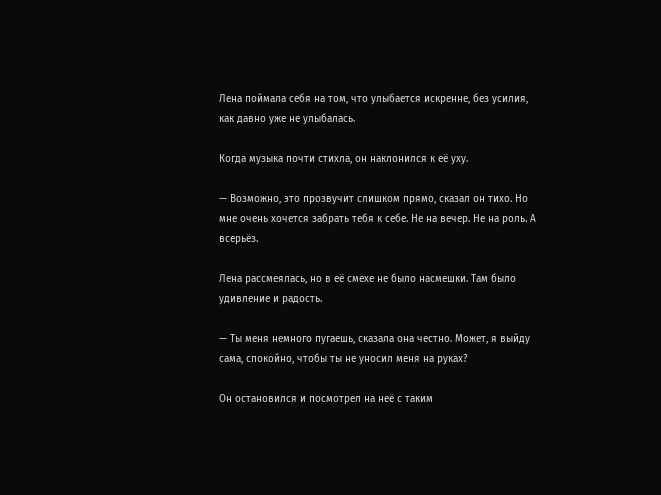Лена поймала себя на том, что улыбается искренне, без усилия, как давно уже не улыбалась.

Когда музыка почти стихла, он наклонился к её уху.

— Возможно, это прозвучит слишком прямо, сказал он тихо. Но мне очень хочется забрать тебя к себе. Не на вечер. Не на роль. А всерьёз.

Лена рассмеялась, но в её смехе не было насмешки. Там было удивление и радость.

— Ты меня немного пугаешь, сказала она честно. Может, я выйду сама, спокойно, чтобы ты не уносил меня на руках?

Он остановился и посмотрел на неё с таким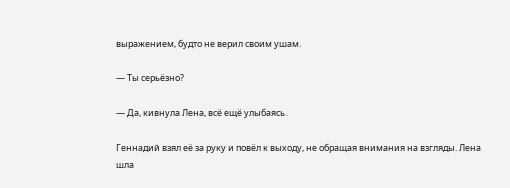выражением, будто не верил своим ушам.

— Ты серьёзно?

— Да, кивнула Лена, всё ещё улыбаясь.

Геннадий взял её за руку и повёл к выходу, не обращая внимания на взгляды. Лена шла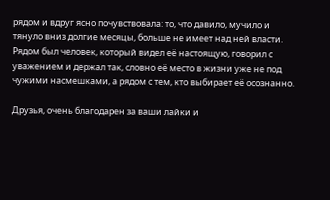рядом и вдруг ясно почувствовала: то, что давило, мучило и тянуло вниз долгие месяцы, больше не имеет над ней власти. Рядом был человек, который видел её настоящую, говорил с уважением и держал так, словно её место в жизни уже не под чужими насмешками, а рядом с тем, кто выбирает её осознанно.

Друзья, очень благодарен за ваши лайки и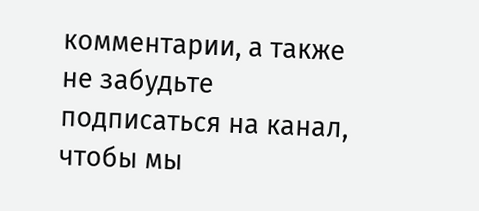комментарии, а также не забудьте подписаться на канал, чтобы мы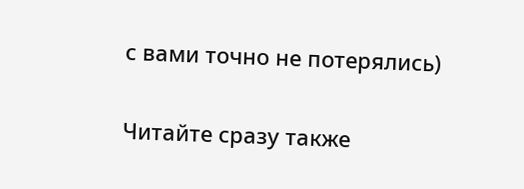с вами точно не потерялись)

Читайте сразу также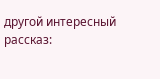другой интересный рассказ: